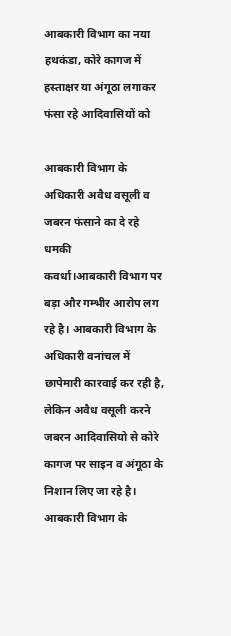आबकारी विभाग का नया हथकंडा, कोरे कागज में हस्ताक्षर या अंगूठा लगाकर फंसा रहे आदिवासियों को

आबकारी विभाग के अधिकारी अवैध वसूली व जबरन फंसाने का दे रहे धमकी
कवर्धा।आबकारी विभाग पर बड़ा और गम्भीर आरोप लग रहे है। आबकारी विभाग के अधिकारी वनांचल में छापेमारी कारवाई कर रही है, लेकिन अवैध वसूली करने जबरन आदिवासियो से कोरे कागज पर साइन व अंगूठा के निशान लिए जा रहे है। आबकारी विभाग के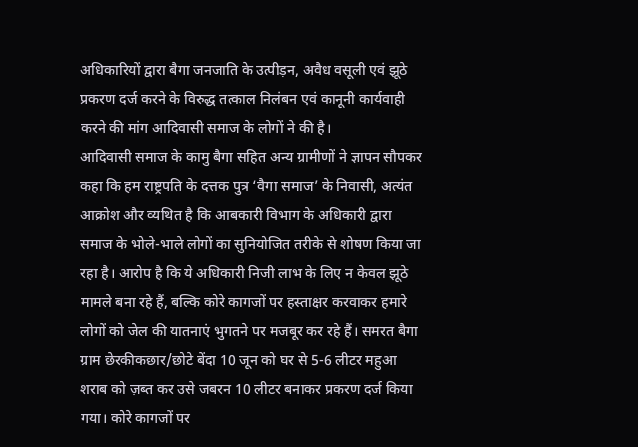अधिकारियों द्वारा बैगा जनजाति के उत्पीड़न, अवैध वसूली एवं झूठे प्रकरण दर्ज करने के विरुद्ध तत्काल निलंबन एवं कानूनी कार्यवाही करने की मांग आदिवासी समाज के लोगों ने की है।
आदिवासी समाज के कामु बैगा सहित अन्य ग्रामीणों ने ज्ञापन सौपकर कहा कि हम राष्ट्रपति के दत्तक पुत्र ‘वैगा समाज’ के निवासी, अत्यंत आक्रोश और व्यथित है कि आबकारी विभाग के अधिकारी द्वारा समाज के भोले-भाले लोगों का सुनियोजित तरीके से शोषण किया जा रहा है। आरोप है कि ये अधिकारी निजी लाभ के लिए न केवल झूठे मामले बना रहे हैं, बल्कि कोरे कागजों पर हस्ताक्षर करवाकर हमारे लोगों को जेल की यातनाएं भुगतने पर मजबूर कर रहे हैं। समरत बैगा ग्राम छेरकीकछार/छोटे बेंदा 10 जून को घर से 5-6 लीटर महुआ शराब को ज़ब्त कर उसे जबरन 10 लीटर बनाकर प्रकरण दर्ज किया गया। कोरे कागजों पर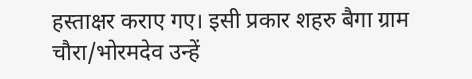हस्ताक्षर कराए गए। इसी प्रकार शहरु बैगा ग्राम चौरा/भोरमदेव उन्हें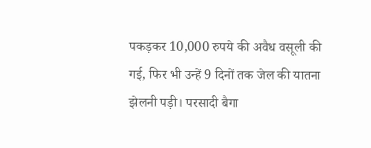पकड़कर 10,000 रुपये की अवैध वसूली की गई, फिर भी उन्हें 9 दिनों तक जेल की यातना झेलनी पड़ी। परसादी बैगा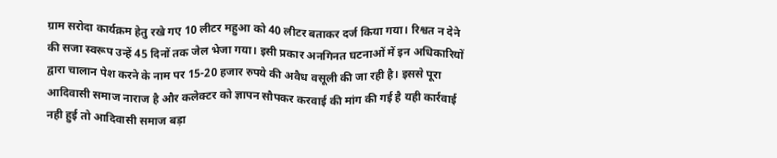ग्राम सरोदा कार्यक्रम हेतु रखे गए 10 लीटर महुआ को 40 लीटर बताकर दर्ज किया गया। रिश्वत न देने की सजा स्वरूप उन्हें 45 दिनों तक जेल भेजा गया। इसी प्रकार अनगिनत घटनाओं में इन अधिकारियों द्वारा चालान पेश करने के नाम पर 15-20 हजार रुपये की अवैध वसूली की जा रही है। इससे पूरा आदिवासी समाज नाराज है और कलेक्टर को ज्ञापन सौपकर करवाई की मांग की गई है यही कार्रवाई नही हुई तो आदिवासी समाज बड़ा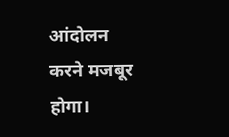आंदोलन करने मजबूर होगा।